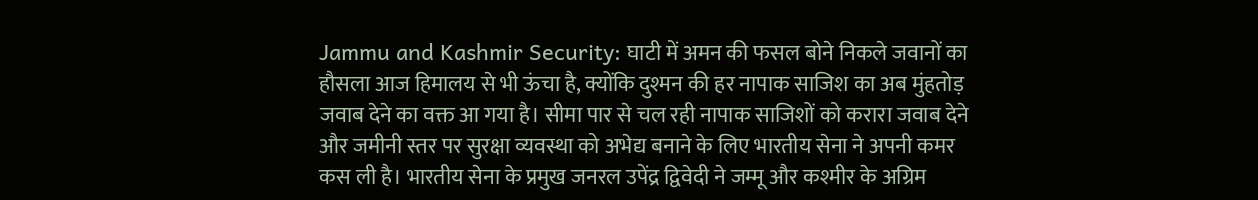Jammu and Kashmir Security: घाटी में अमन की फसल बोने निकले जवानों का हौसला आज हिमालय से भी ऊंचा है, क्योंकि दुश्मन की हर नापाक साजिश का अब मुंहतोड़ जवाब देने का वक्त आ गया है। सीमा पार से चल रही नापाक साजिशों को करारा जवाब देने और जमीनी स्तर पर सुरक्षा व्यवस्था को अभेद्य बनाने के लिए भारतीय सेना ने अपनी कमर कस ली है। भारतीय सेना के प्रमुख जनरल उपेंद्र द्विवेदी ने जम्मू और कश्मीर के अग्रिम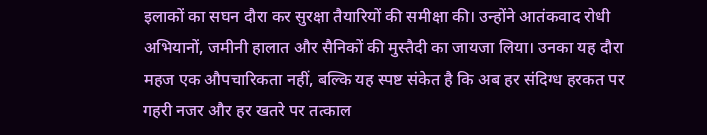इलाकों का सघन दौरा कर सुरक्षा तैयारियों की समीक्षा की। उन्होंने आतंकवाद रोधी अभियानों, जमीनी हालात और सैनिकों की मुस्तैदी का जायजा लिया। उनका यह दौरा महज एक औपचारिकता नहीं, बल्कि यह स्पष्ट संकेत है कि अब हर संदिग्ध हरकत पर गहरी नजर और हर खतरे पर तत्काल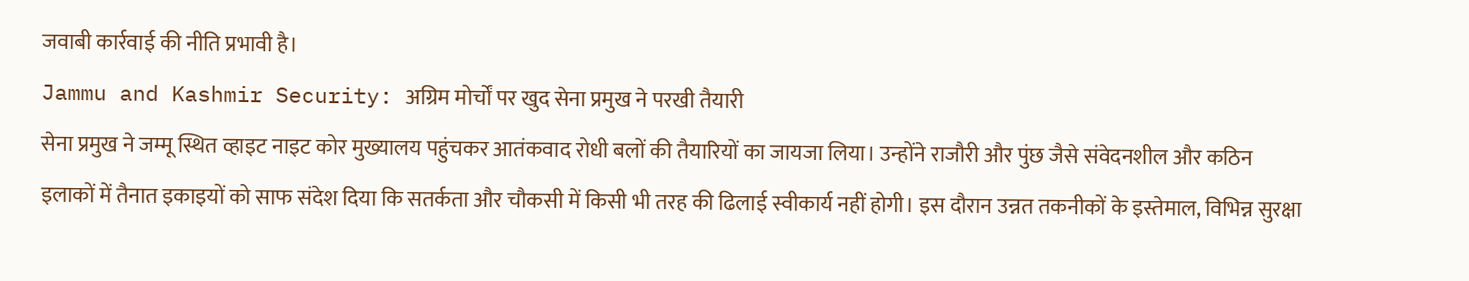जवाबी कार्रवाई की नीति प्रभावी है।
Jammu and Kashmir Security: अग्रिम मोर्चों पर खुद सेना प्रमुख ने परखी तैयारी
सेना प्रमुख ने जम्मू स्थित व्हाइट नाइट कोर मुख्यालय पहुंचकर आतंकवाद रोधी बलों की तैयारियों का जायजा लिया। उन्होंने राजौरी और पुंछ जैसे संवेदनशील और कठिन इलाकों में तैनात इकाइयों को साफ संदेश दिया कि सतर्कता और चौकसी में किसी भी तरह की ढिलाई स्वीकार्य नहीं होगी। इस दौरान उन्नत तकनीकों के इस्तेमाल, विभिन्न सुरक्षा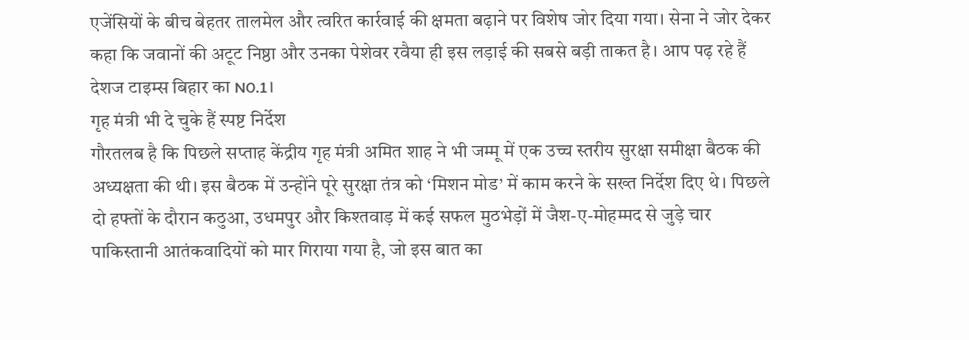एजेंसियों के बीच बेहतर तालमेल और त्वरित कार्रवाई की क्षमता बढ़ाने पर विशेष जोर दिया गया। सेना ने जोर देकर कहा कि जवानों की अटूट निष्ठा और उनका पेशेवर रवैया ही इस लड़ाई की सबसे बड़ी ताकत है। आप पढ़ रहे हैं देशज टाइम्स बिहार का N0.1।
गृह मंत्री भी दे चुके हैं स्पष्ट निर्देश
गौरतलब है कि पिछले सप्ताह केंद्रीय गृह मंत्री अमित शाह ने भी जम्मू में एक उच्च स्तरीय सुरक्षा समीक्षा बैठक की अध्यक्षता की थी। इस बैठक में उन्होंने पूरे सुरक्षा तंत्र को ‘मिशन मोड’ में काम करने के सख्त निर्देश दिए थे। पिछले दो हफ्तों के दौरान कठुआ, उधमपुर और किश्तवाड़ में कई सफल मुठभेड़ों में जैश-ए-मोहम्मद से जुड़े चार पाकिस्तानी आतंकवादियों को मार गिराया गया है, जो इस बात का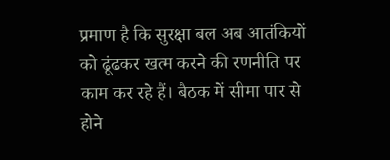प्रमाण है कि सुरक्षा बल अब आतंकियों को ढूंढकर खत्म करने की रणनीति पर काम कर रहे हैं। बैठक में सीमा पार से होने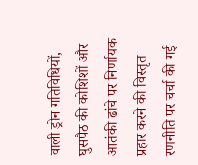वाली ड्रोन गतिविधियों, घुसपैठ की कोशिशों और आतंकी ढांचे पर निर्णायक प्रहार करने की विस्तृत रणनीति पर चर्चा की गई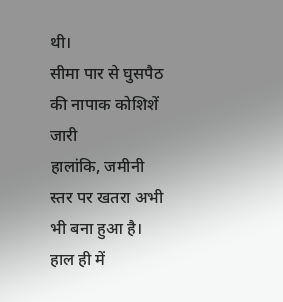थी।
सीमा पार से घुसपैठ की नापाक कोशिशें जारी
हालांकि, जमीनी स्तर पर खतरा अभी भी बना हुआ है। हाल ही में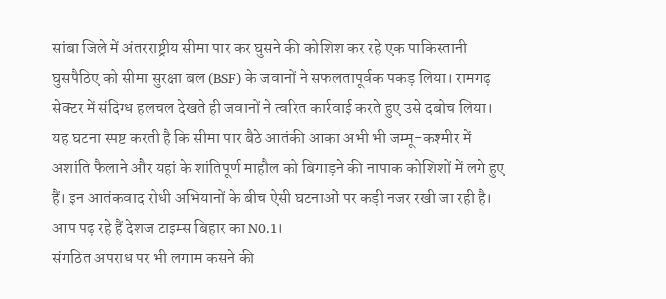सांबा जिले में अंतरराष्ट्रीय सीमा पार कर घुसने की कोशिश कर रहे एक पाकिस्तानी घुसपैठिए को सीमा सुरक्षा बल (BSF) के जवानों ने सफलतापूर्वक पकड़ लिया। रामगढ़ सेक्टर में संदिग्ध हलचल देखते ही जवानों ने त्वरित कार्रवाई करते हुए उसे दबोच लिया। यह घटना स्पष्ट करती है कि सीमा पार बैठे आतंकी आका अभी भी जम्मू-कश्मीर में अशांति फैलाने और यहां के शांतिपूर्ण माहौल को बिगाड़ने की नापाक कोशिशों में लगे हुए हैं। इन आतंकवाद रोधी अभियानों के बीच ऐसी घटनाओं पर कड़ी नजर रखी जा रही है। आप पढ़ रहे हैं देशज टाइम्स बिहार का N0.1।
संगठित अपराध पर भी लगाम कसने की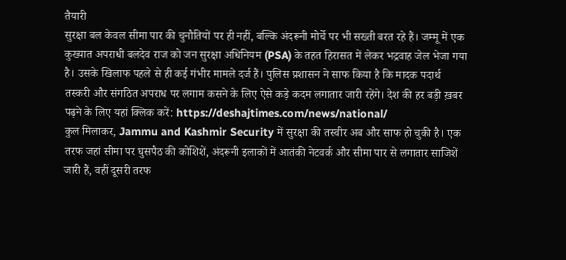तैयारी
सुरक्षा बल केवल सीमा पार की चुनौतियों पर ही नहीं, बल्कि अंदरूनी मोर्चे पर भी सख्ती बरत रहे हैं। जम्मू में एक कुख्यात अपराधी बलदेव राज को जन सुरक्षा अधिनियम (PSA) के तहत हिरासत में लेकर भद्रवाह जेल भेजा गया है। उसके खिलाफ पहले से ही कई गंभीर मामले दर्ज हैं। पुलिस प्रशासन ने साफ किया है कि मादक पदार्थ तस्करी और संगठित अपराध पर लगाम कसने के लिए ऐसे कड़े कदम लगातार जारी रहेंगे। देश की हर बड़ी ख़बर पढ़ने के लिए यहां क्लिक करें: https://deshajtimes.com/news/national/
कुल मिलाकर, Jammu and Kashmir Security में सुरक्षा की तस्वीर अब और साफ हो चुकी है। एक तरफ जहां सीमा पर घुसपैठ की कोशिशें, अंदरूनी इलाकों में आतंकी नेटवर्क और सीमा पार से लगातार साजिशें जारी हैं, वहीं दूसरी तरफ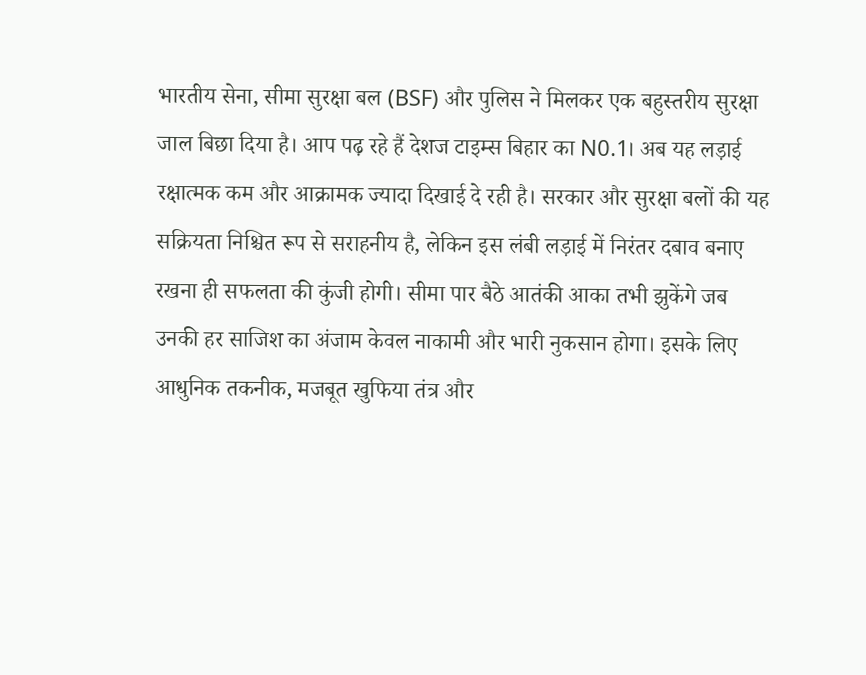भारतीय सेना, सीमा सुरक्षा बल (BSF) और पुलिस ने मिलकर एक बहुस्तरीय सुरक्षा जाल बिछा दिया है। आप पढ़ रहे हैं देशज टाइम्स बिहार का N0.1। अब यह लड़ाई रक्षात्मक कम और आक्रामक ज्यादा दिखाई दे रही है। सरकार और सुरक्षा बलों की यह सक्रियता निश्चित रूप से सराहनीय है, लेकिन इस लंबी लड़ाई में निरंतर दबाव बनाए रखना ही सफलता की कुंजी होगी। सीमा पार बैठे आतंकी आका तभी झुकेंगे जब उनकी हर साजिश का अंजाम केवल नाकामी और भारी नुकसान होगा। इसके लिए आधुनिक तकनीक, मजबूत खुफिया तंत्र और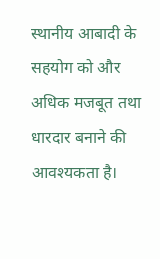स्थानीय आबादी के सहयोग को और अधिक मजबूत तथा धारदार बनाने की आवश्यकता है।